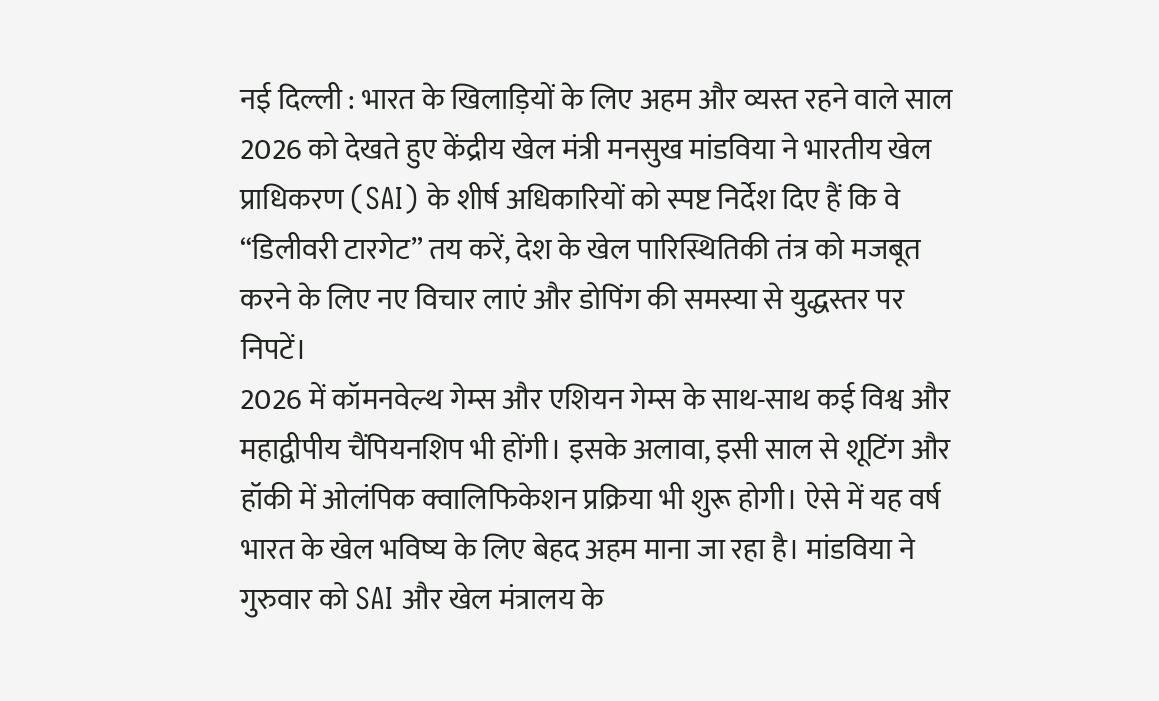नई दिल्ली : भारत के खिलाड़ियों के लिए अहम और व्यस्त रहने वाले साल 2026 को देखते हुए केंद्रीय खेल मंत्री मनसुख मांडविया ने भारतीय खेल प्राधिकरण (SAI) के शीर्ष अधिकारियों को स्पष्ट निर्देश दिए हैं कि वे “डिलीवरी टारगेट” तय करें, देश के खेल पारिस्थितिकी तंत्र को मजबूत करने के लिए नए विचार लाएं और डोपिंग की समस्या से युद्धस्तर पर निपटें।
2026 में कॉमनवेल्थ गेम्स और एशियन गेम्स के साथ-साथ कई विश्व और महाद्वीपीय चैंपियनशिप भी होंगी। इसके अलावा, इसी साल से शूटिंग और हॉकी में ओलंपिक क्वालिफिकेशन प्रक्रिया भी शुरू होगी। ऐसे में यह वर्ष भारत के खेल भविष्य के लिए बेहद अहम माना जा रहा है। मांडविया ने गुरुवार को SAI और खेल मंत्रालय के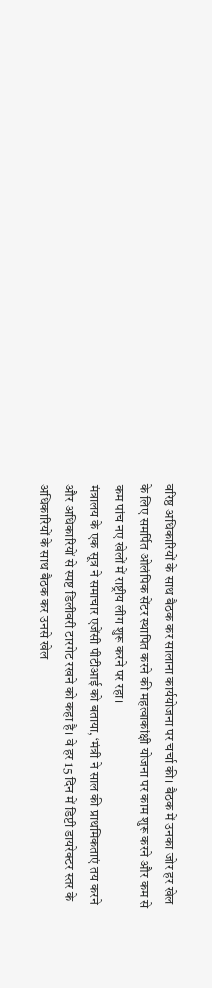वरिष्ठ अधिकारियों के साथ बैठक कर सालाना कार्ययोजना पर चर्चा की। बैठक में उनका जोर हर खेल के लिए समर्पित ओलंपिक सेंटर स्थापित करने की महत्वाकांक्षी योजना पर काम शुरू करने और कम से कम पांच नए खेलों में राष्ट्रीय लीग शुरू करने पर रहा।
मंत्रालय के एक सूत्र ने समाचार एजेंसी पीटीआई को बताया, ‘मंत्री ने साल की प्राथमिकताएं तय करने और अधिकारियों से स्पष्ट डिलीवरी टारगेट रखने को कहा है। वे हर 15 दिन में डिप्टी डायरेक्टर स्तर के अधिकारियों के साथ बैठक कर उनसे खेल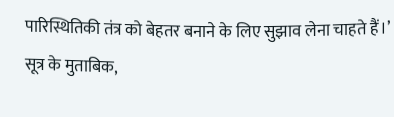पारिस्थितिकी तंत्र को बेहतर बनाने के लिए सुझाव लेना चाहते हैं।’ सूत्र के मुताबिक,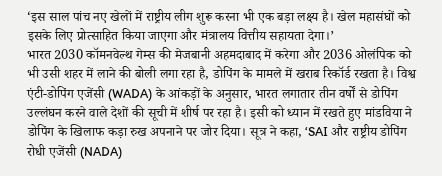‘इस साल पांच नए खेलों में राष्ट्रीय लीग शुरू करना भी एक बड़ा लक्ष्य है। खेल महासंघों को इसके लिए प्रोत्साहित किया जाएगा और मंत्रालय वित्तीय सहायता देगा।’
भारत 2030 कॉमनवेल्थ गेम्स की मेजबानी अहमदाबाद में करेगा और 2036 ओलंपिक को भी उसी शहर में लाने की बोली लगा रहा है, डोपिंग के मामले में खराब रिकॉर्ड रखता है। विश्व एंटी-डोपिंग एजेंसी (WADA) के आंकड़ों के अनुसार, भारत लगातार तीन वर्षों से डोपिंग उल्लंघन करने वाले देशों की सूची में शीर्ष पर रहा है। इसी को ध्यान में रखते हुए मांडविया ने डोपिंग के खिलाफ कड़ा रुख अपनाने पर जोर दिया। सूत्र ने कहा, ‘SAI और राष्ट्रीय डोपिंग रोधी एजेंसी (NADA)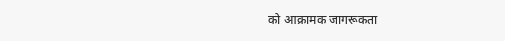को आक्रामक जागरूकता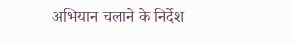अभियान चलाने के निर्देश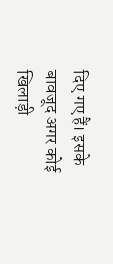दिए गए हैं। इसके बावजूद अगर कोई खिलाड़ी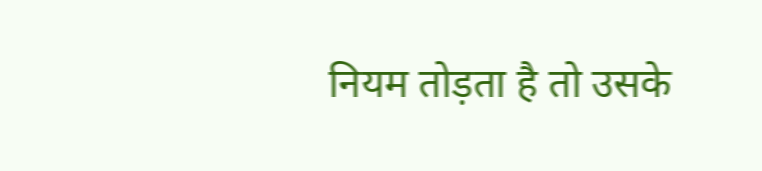नियम तोड़ता है तो उसके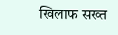खिलाफ सख्त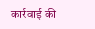कार्रवाई की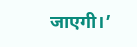जाएगी।’